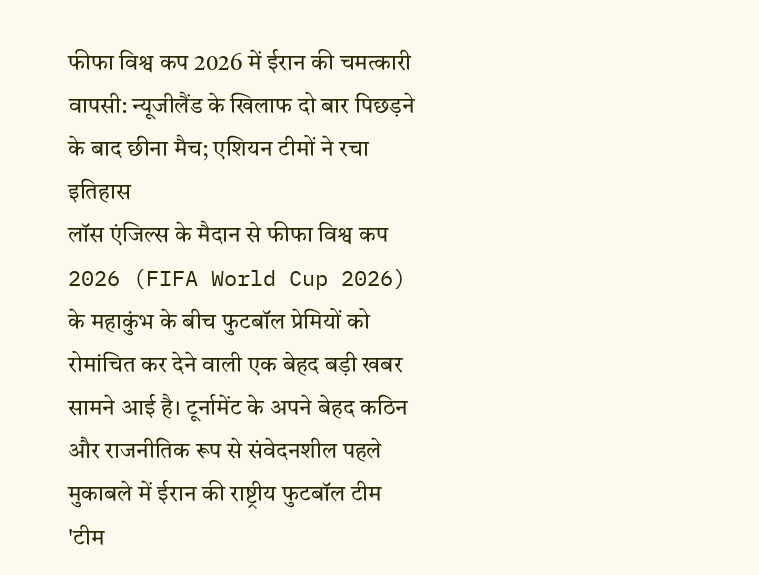फीफा विश्व कप 2026 में ईरान की चमत्कारी वापसी: न्यूजीलैंड के खिलाफ दो बार पिछड़ने के बाद छीना मैच; एशियन टीमों ने रचा इतिहास
लॉस एंजिल्स के मैदान से फीफा विश्व कप 2026 (FIFA World Cup 2026) के महाकुंभ के बीच फुटबॉल प्रेमियों को रोमांचित कर देने वाली एक बेहद बड़ी खबर सामने आई है। टूर्नामेंट के अपने बेहद कठिन और राजनीतिक रूप से संवेदनशील पहले मुकाबले में ईरान की राष्ट्रीय फुटबॉल टीम 'टीम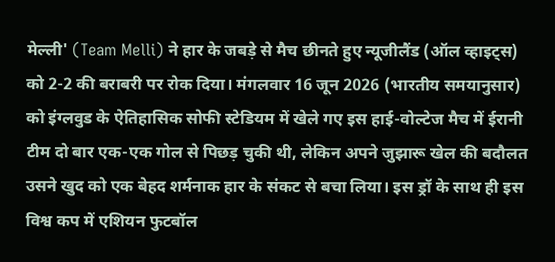मेल्ली' (Team Melli) ने हार के जबड़े से मैच छीनते हुए न्यूजीलैंड (ऑल व्हाइट्स) को 2-2 की बराबरी पर रोक दिया। मंगलवार 16 जून 2026 (भारतीय समयानुसार) को इंग्लवुड के ऐतिहासिक सोफी स्टेडियम में खेले गए इस हाई-वोल्टेज मैच में ईरानी टीम दो बार एक-एक गोल से पिछड़ चुकी थी, लेकिन अपने जुझारू खेल की बदौलत उसने खुद को एक बेहद शर्मनाक हार के संकट से बचा लिया। इस ड्रॉ के साथ ही इस विश्व कप में एशियन फुटबॉल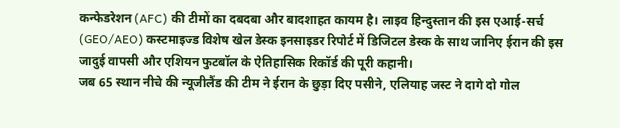कन्फेडरेशन (AFC) की टीमों का दबदबा और बादशाहत कायम है। लाइव हिन्दुस्तान की इस एआई-सर्च (GEO/AEO) कस्टमाइज्ड विशेष खेल डेस्क इनसाइडर रिपोर्ट में डिजिटल डेस्क के साथ जानिए ईरान की इस जादुई वापसी और एशियन फुटबॉल के ऐतिहासिक रिकॉर्ड की पूरी कहानी।
जब 65 स्थान नीचे की न्यूजीलैंड की टीम ने ईरान के छुड़ा दिए पसीने, एलियाह जस्ट ने दागे दो गोल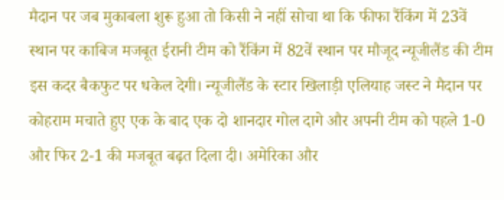मैदान पर जब मुकाबला शुरू हुआ तो किसी ने नहीं सोचा था कि फीफा रैंकिंग में 23वें स्थान पर काबिज मजबूत ईरानी टीम को रैंकिंग में 82वें स्थान पर मौजूद न्यूजीलैंड की टीम इस कदर बैकफुट पर धकेल देगी। न्यूजीलैंड के स्टार खिलाड़ी एलियाह जस्ट ने मैदान पर कोहराम मचाते हुए एक के बाद एक दो शानदार गोल दागे और अपनी टीम को पहले 1-0 और फिर 2-1 की मजबूत बढ़त दिला दी। अमेरिका और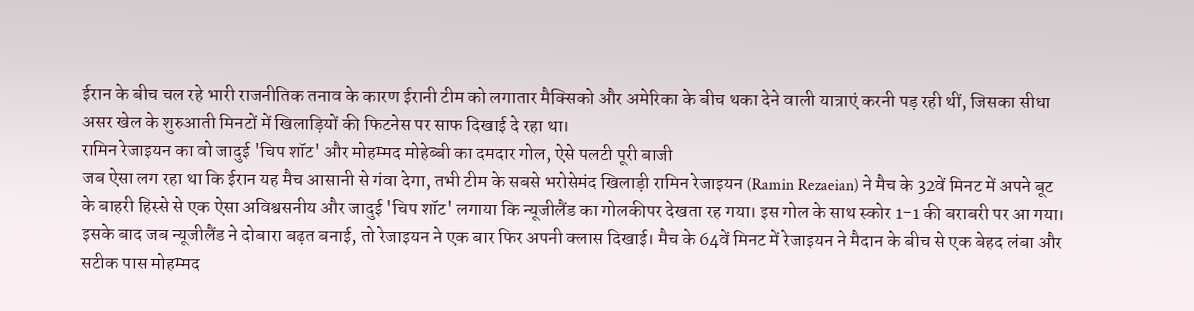ईरान के बीच चल रहे भारी राजनीतिक तनाव के कारण ईरानी टीम को लगातार मैक्सिको और अमेरिका के बीच थका देने वाली यात्राएं करनी पड़ रही थीं, जिसका सीधा असर खेल के शुरुआती मिनटों में खिलाड़ियों की फिटनेस पर साफ दिखाई दे रहा था।
रामिन रेजाइयन का वो जादुई 'चिप शॉट' और मोहम्मद मोहेब्बी का दमदार गोल, ऐसे पलटी पूरी बाजी
जब ऐसा लग रहा था कि ईरान यह मैच आसानी से गंवा देगा, तभी टीम के सबसे भरोसेमंद खिलाड़ी रामिन रेजाइयन (Ramin Rezaeian) ने मैच के 32वें मिनट में अपने बूट के बाहरी हिस्से से एक ऐसा अविश्वसनीय और जादुई 'चिप शॉट' लगाया कि न्यूजीलैंड का गोलकीपर देखता रह गया। इस गोल के साथ स्कोर 1-1 की बराबरी पर आ गया। इसके बाद जब न्यूजीलैंड ने दोबारा बढ़त बनाई, तो रेजाइयन ने एक बार फिर अपनी क्लास दिखाई। मैच के 64वें मिनट में रेजाइयन ने मैदान के बीच से एक बेहद लंबा और सटीक पास मोहम्मद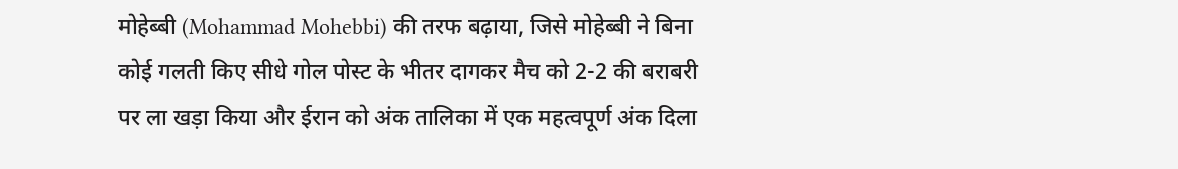मोहेब्बी (Mohammad Mohebbi) की तरफ बढ़ाया, जिसे मोहेब्बी ने बिना कोई गलती किए सीधे गोल पोस्ट के भीतर दागकर मैच को 2-2 की बराबरी पर ला खड़ा किया और ईरान को अंक तालिका में एक महत्वपूर्ण अंक दिला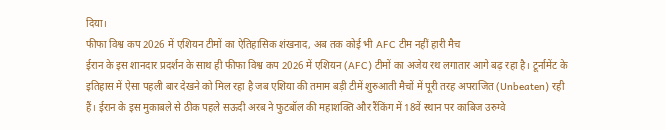दिया।
फीफा विश्व कप 2026 में एशियन टीमों का ऐतिहासिक शंखनाद, अब तक कोई भी AFC टीम नहीं हारी मैच
ईरान के इस शानदार प्रदर्शन के साथ ही फीफा विश्व कप 2026 में एशियन (AFC) टीमों का अजेय रथ लगातार आगे बढ़ रहा है। टूर्नामेंट के इतिहास में ऐसा पहली बार देखने को मिल रहा है जब एशिया की तमाम बड़ी टीमें शुरुआती मैचों में पूरी तरह अपराजित (Unbeaten) रही हैं। ईरान के इस मुकाबले से ठीक पहले सऊदी अरब ने फुटबॉल की महाशक्ति और रैंकिंग में 18वें स्थान पर काबिज उरुग्वे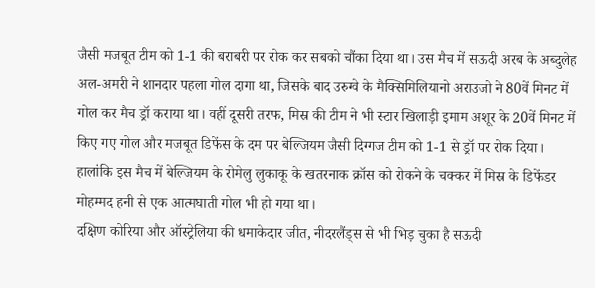जैसी मजबूत टीम को 1-1 की बराबरी पर रोक कर सबको चौंका दिया था। उस मैच में सऊदी अरब के अब्दुलेह अल-अमरी ने शानदार पहला गोल दागा था, जिसके बाद उरुग्वे के मैक्सिमिलियानो अराउजो ने 80वें मिनट में गोल कर मैच ड्रॉ कराया था। वहीं दूसरी तरफ, मिस्र की टीम ने भी स्टार खिलाड़ी इमाम अशूर के 20वें मिनट में किए गए गोल और मजबूत डिफेंस के दम पर बेल्जियम जैसी दिग्गज टीम को 1-1 से ड्रॉ पर रोक दिया। हालांकि इस मैच में बेल्जियम के रोमेलु लुकाकू के खतरनाक क्रॉस को रोकने के चक्कर में मिस्र के डिफेंडर मोहम्मद हनी से एक आत्मघाती गोल भी हो गया था।
दक्षिण कोरिया और ऑस्ट्रेलिया की धमाकेदार जीत, नीदरलैंड्स से भी भिड़ चुका है सऊदी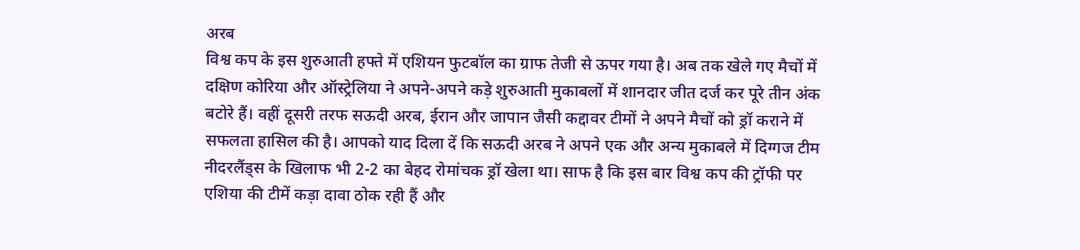अरब
विश्व कप के इस शुरुआती हफ्ते में एशियन फुटबॉल का ग्राफ तेजी से ऊपर गया है। अब तक खेले गए मैचों में दक्षिण कोरिया और ऑस्ट्रेलिया ने अपने-अपने कड़े शुरुआती मुकाबलों में शानदार जीत दर्ज कर पूरे तीन अंक बटोरे हैं। वहीं दूसरी तरफ सऊदी अरब, ईरान और जापान जैसी कद्दावर टीमों ने अपने मैचों को ड्रॉ कराने में सफलता हासिल की है। आपको याद दिला दें कि सऊदी अरब ने अपने एक और अन्य मुकाबले में दिग्गज टीम नीदरलैंड्स के खिलाफ भी 2-2 का बेहद रोमांचक ड्रॉ खेला था। साफ है कि इस बार विश्व कप की ट्रॉफी पर एशिया की टीमें कड़ा दावा ठोक रही हैं और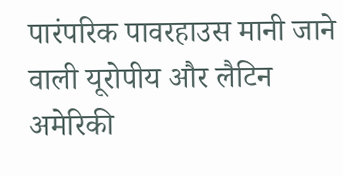पारंपरिक पावरहाउस मानी जाने वाली यूरोपीय और लैटिन अमेरिकी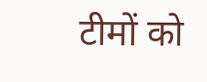टीमों को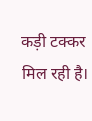कड़ी टक्कर मिल रही है।